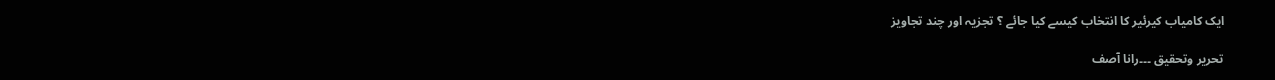ایک کامیاب کیرئیر کا انتخاب کیسے کیا جائے ؟ تجزیہ اور چند تجاویز

تحریر وتحقیق ۔۔۔رانا آصف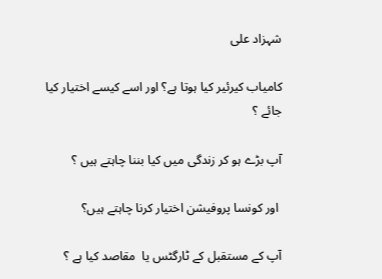شہزاد علی

کامیاب کیرئیر کیا ہوتا ہے؟ اور اسے کیسے اختیار کیا جائے ؟

آپ بڑے ہو کر زندگی میں کیا بننا چاہتے ہیں ؟

 اور کونسا پروفیشن اختیار کرنا چاہتے ہیں؟

آپ کے مستقبل کے ٹارگٹس یا  مقاصد کیا ہے ؟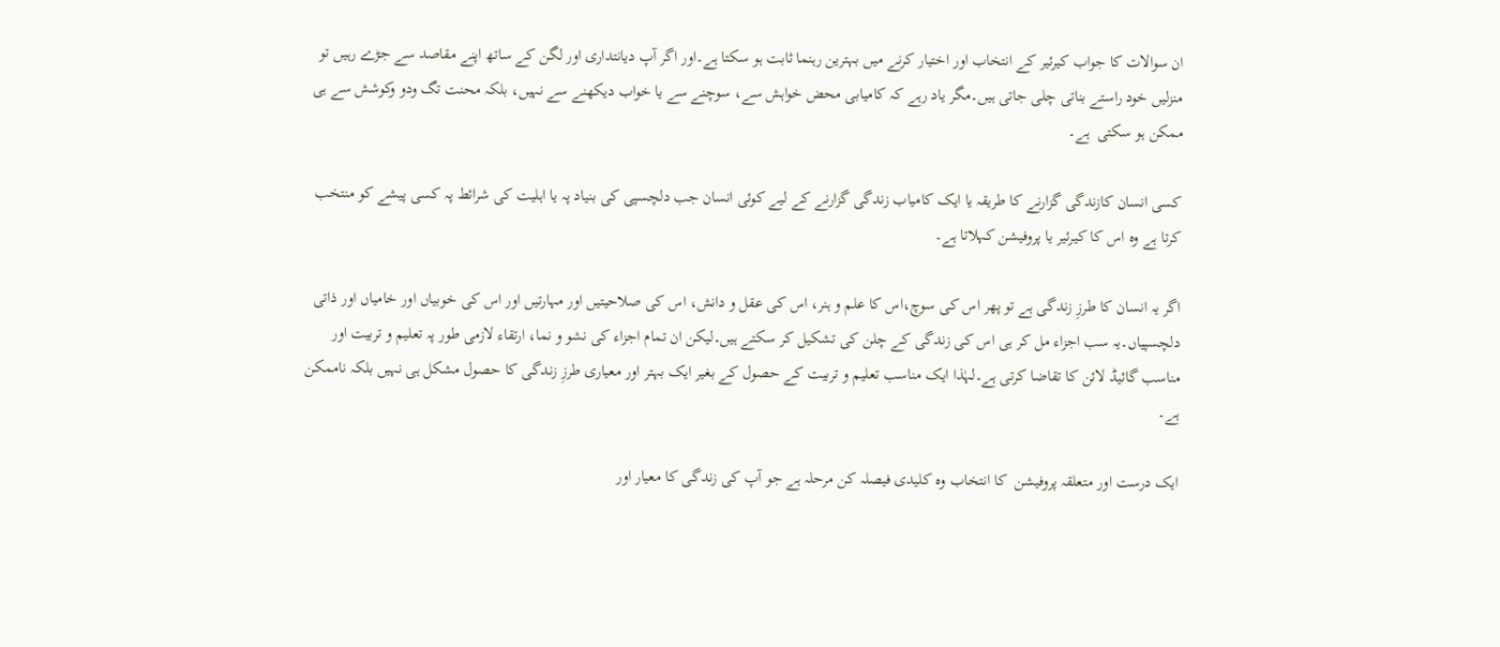ان سوالات کا جواب کیرئیر کے انتخاب اور اختیار کرنے میں بہترین رہنما ثابت ہو سکتا ہے۔اور اگر آپ دیانتداری اور لگن کے ساتھ اپنے مقاصد سے جڑے رہیں تو منزلیں خود راستے بناتی چلی جاتی ہیں۔مگر یاد رہے کہ کامیابی محض خواہش سے، سوچنے سے یا خواب دیکھنے سے نہیں، بلکہ محنت تگ ودو وکوشش سے ہی ممکن ہو سکتی  ہے۔

کسی انسان کازندگی گزارنے کا طریقہ یا ایک کامیاب زندگی گزارنے کے لیے کوئی انسان جب دلچسپی کی بنیاد پہ یا اہلیت کی شرائط پہ کسی پیشے کو منتخب کرتا ہے وہ اس کا کیرئیر یا پروفیشن کہلاتا ہے۔

اگر یہ انسان کا طرزِ زندگی ہے تو پھر اس کی سوچ،اس کا علم و ہنر، اس کی عقل و دانش، اس کی صلاحیتیں اور مہارتیں اور اس کی خوبیاں اور خامیاں اور ذاتی دلچسپیاں۔یہ سب اجزاء مل کر ہی اس کی زندگی کے چلن کی تشکیل کر سکتے ہیں۔لیکن ان تمام اجزاء کی نشو و نما، ارتقاء لازمی طور پہ تعلیم و تربیت اور مناسب گائیڈ لائن کا تقاضا کرتی ہے۔لہٰذا ایک مناسب تعلیم و تربیت کے حصول کے بغیر ایک بہتر اور معیاری طرزِ زندگی کا حصول مشکل ہی نہیں بلکہ ناممکن ہے۔

ایک درست اور متعلقہ پروفیشن  کا انتخاب وہ کلیدی فیصلہ کن مرحلہ ہے جو آپ کی زندگی کا معیار اور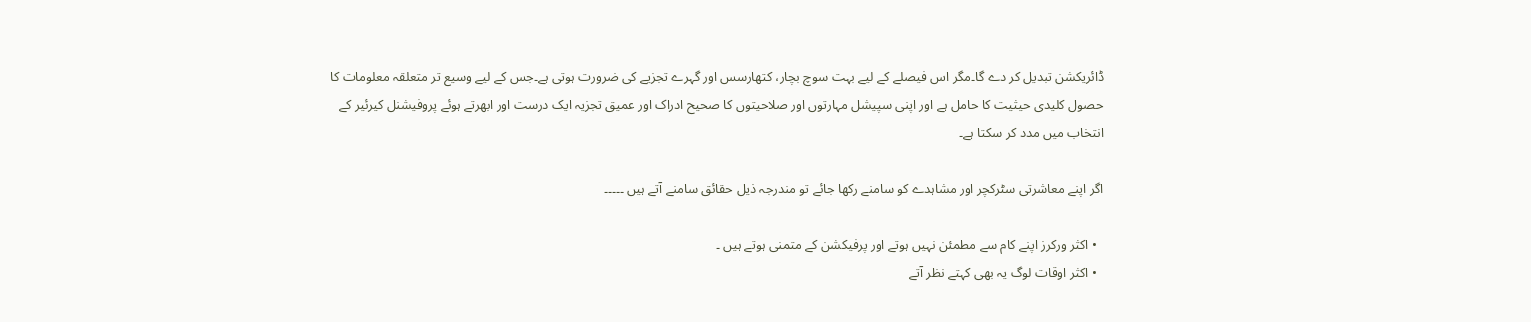ڈائریکشن تبدیل کر دے گا۔مگر اس فیصلے کے لیے بہت سوچ بچار، کتھارسس اور گہرے تجزیے کی ضرورت ہوتی ہے۔جس کے لیے وسیع تر متعلقہ معلومات کا حصول کلیدی حیثیت کا حامل ہے اور اپنی سپیشل مہارتوں اور صلاحیتوں کا صحیح ادراک اور عمیق تجزیہ ایک درست اور ابھرتے ہوئے پروفیشنل کیرئیر کے انتخاب میں مدد کر سکتا ہے۔

اگر اپنے معاشرتی سٹرکچر اور مشاہدے کو سامنے رکھا جائے تو مندرجہ ذیل حقائق سامنے آتے ہیں ۔۔۔۔۔

  • اکثر ورکرز اپنے کام سے مطمئن نہیں ہوتے اور پرفیکشن کے متمنی ہوتے ہیں ۔
  • اکثر اوقات لوگ یہ بھی کہتے نظر آتے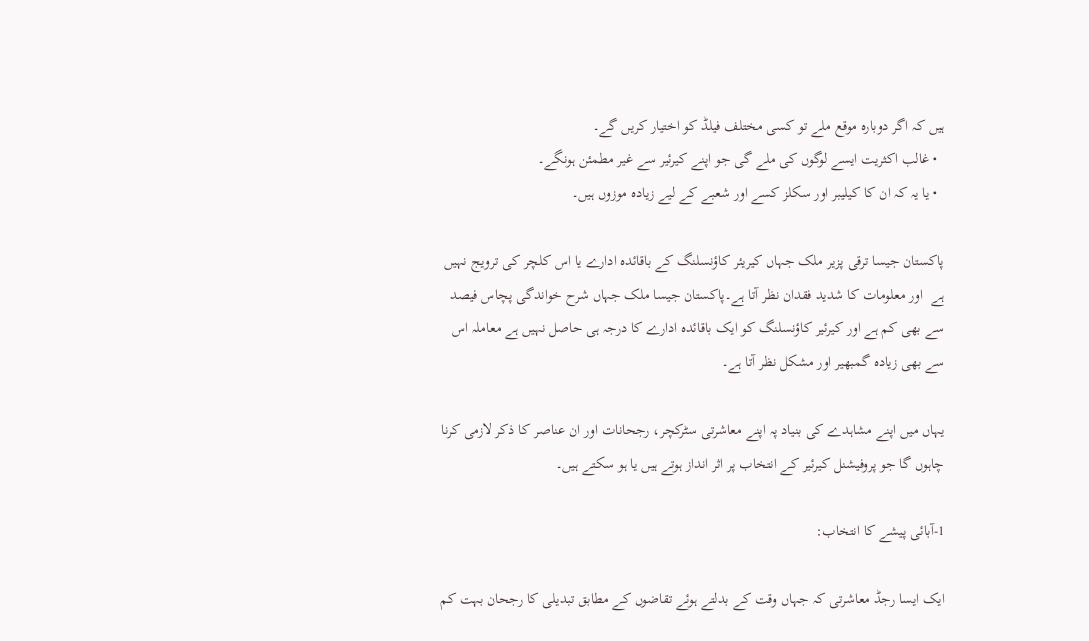ہیں کہ اگر دوبارہ موقع ملے تو کسی مختلف فیلڈ کو اختیار کریں گے۔
  • غالب اکثریت ایسے لوگوں کی ملے گی جو اپنے کیرئیر سے غیر مطمئن ہونگے۔
  • یا یہ کہ ان کا کیلیبر اور سکلز کسے اور شعبے کے لیے زیادہ موزوں ہیں۔

پاکستان جیسا ترقی پزیر ملک جہاں کیریئر کاؤنسلنگ کے باقائدہ ادارے یا اس کلچر کی ترویج نہیں ہے  اور معلومات کا شدید فقدان نظر آتا ہے۔پاکستان جیسا ملک جہاں شرح خواندگی پچاس فیصد سے بھی کم ہے اور کیرئیر کاؤنسلنگ کو ایک باقائدہ ادارے کا درجہ ہی حاصل نہیں ہے معاملہ اس سے بھی زیادہ گمبھیر اور مشکل نظر آتا ہے۔

یہاں میں اپنے مشاہدے کی بنیاد پہ اپنے معاشرتی سٹرکچر، رجحانات اور ان عناصر کا ذکر لازمی کرنا چاہوں گا جو پروفیشنل کیرئیر کے انتخاب پر اثر انداز ہوتے ہیں یا ہو سکتے ہیں۔

1-آبائی پیشے کا انتخاب:

ایک ایسا رجڈ معاشرتی کہ جہاں وقت کے بدلتے ہوئے تقاضوں کے مطابق تبدیلی کا رجحان بہت کم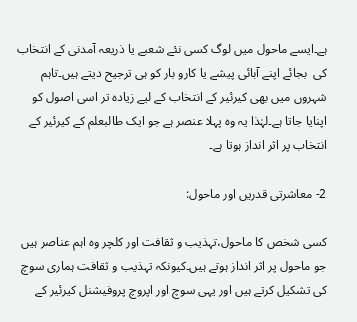ہے۔ایسے ماحول میں لوگ کسی نئے شعبے یا ذریعہ آمدنی کے انتخاب کی  بجائے اپنے آبائی پیشے یا کارو بار کو ہی ترجیح دیتے ہیں۔تاہم شہروں میں بھی کیرئیر کے انتخاب کے لیے زیادہ تر اسی اصول کو اپنایا جاتا ہے۔لہٰذا یہ وہ پہلا عنصر ہے جو ایک طالبعلم کے کیرئیر کے انتخاب پر اثر انداز ہوتا ہے۔

2- معاشرتی قدریں اور ماحول:

کسی شخص کا ماحول،تہذیب و ثقافت اور کلچر وہ اہم عناصر ہیں جو ماحول پر اثر انداز ہوتے ہیں۔کیونکہ تہذیب و ثقافت ہماری سوچ کی تشکیل کرتے ہیں اور یہی سوچ اور اپروچ پروفیشنل کیرئیر کے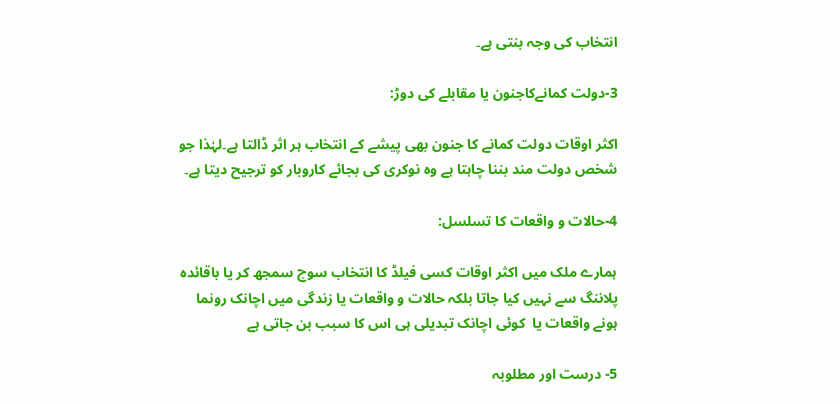انتخاب کی وجہ بنتی ہے۔

3-دولت کمانےکاجنون یا مقابلے کی دوڑ:

اکثر اوقات دولت کمانے کا جنون بھی پیشے کے انتخاب ہر اثر ڈالتا ہے۔لہٰذا جو شخص دولت مند بننا چاہتا ہے وہ نوکری کی بجائے کاروبار کو ترجیح دیتا ہے۔

4-حالات و واقعات کا تسلسل:

ہمارے ملک میں اکثر اوقات کسی فیلڈ کا انتخاب سوچ سمجھ کر یا باقائدہ پلاننگ سے نہیں کیا جاتا بلکہ حالات و واقعات یا زندگی میں اچانک رونما ہونے واقعات یا  کوئی اچانک تبدیلی ہی اس کا سبب بن جاتی ہے

5- درست اور مطلوبہ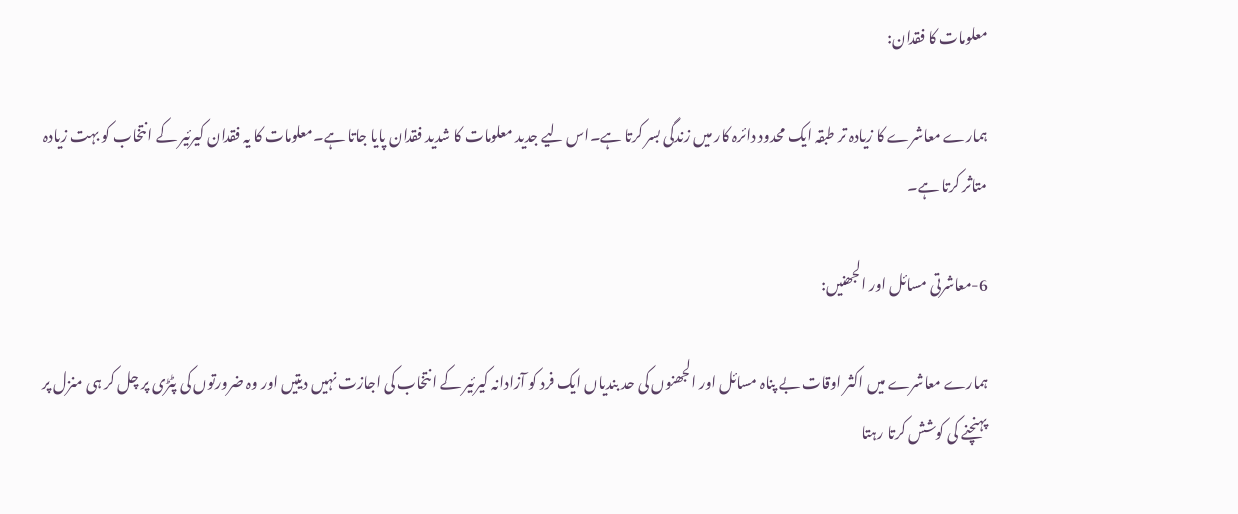معلومات کا فقدان:

ہمارے معاشرے کا زیادہ تر طبقہ ایک محدود دائرہ کار میں زندگی بسر کرتا ہے۔اس لیے جدید معلومات کا شدید فقدان پایا جاتا ہے۔معلومات کا یہ فقدان کیرئیر کے انتخاب کو بہت زیادہ متاثر کرتا ہے۔

6-معاشرتی مسائل اور الجھنیں:

ہمارے معاشرے میں اکثر اوقات بے پناہ مسائل اور الجھنوں کی حد بندیاں ایک فرد کو آزادانہ کیرئیر کے انتخاب کی اجازت نہیں دیتیں اور وہ ضرورتوں کی پٹڑی پر چل کر ہی منزل پر پہنچنے کی کوشش کرتا رہتا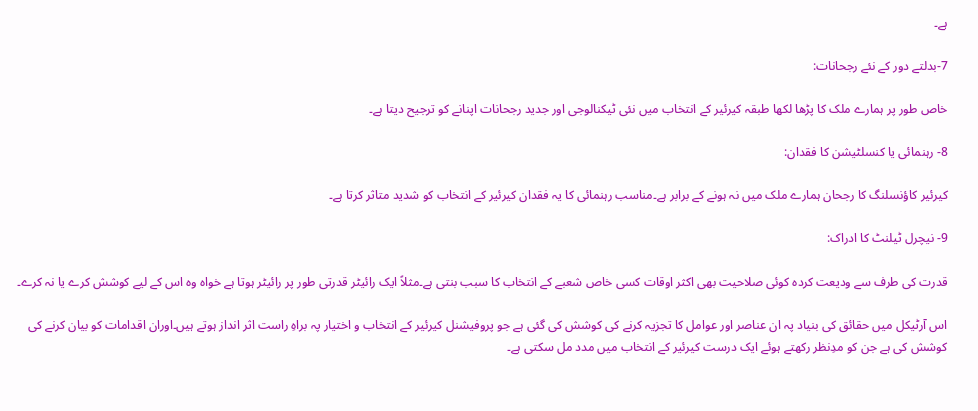ہے۔

7-بدلتے دور کے نئے رجحانات:

خاص طور پر ہمارے ملک کا پڑھا لکھا طبقہ کیرئیر کے انتخاب میں نئی ٹیکنالوجی اور جدید رجحانات اپنانے کو ترجیح دیتا ہے۔

8- رہنمائی یا کنسلٹیشن کا فقدان:

کیرئیر کاؤنسلنگ کا رجحان ہمارے ملک میں نہ ہونے کے برابر ہے۔مناسب رہنمائی کا یہ فقدان کیرئیر کے انتخاب کو شدید متاثر کرتا ہے۔

9- نیچرل ٹیلنٹ کا ادراک:

قدرت کی طرف سے ودیعت کردہ کوئی صلاحیت بھی اکثر اوقات کسی خاص شعبے کے انتخاب کا سبب بنتی ہے۔مثلاً ایک رائیٹر قدرتی طور پر رائیٹر ہوتا ہے خواہ وہ اس کے لیے کوشش کرے یا نہ کرے۔

اس آرٹیکل میں حقائق کی بنیاد پہ ان عناصر اور عوامل کا تجزیہ کرنے کی کوشش کی گئی ہے جو پروفیشنل کیرئیر کے انتخاب و اختیار پہ براہِ راست اثر انداز ہوتے ہیں۔اوران اقدامات کو بیان کرنے کی کوشش کی ہے جن کو مدِنظر رکھتے ہوئے ایک درست کیرئیر کے انتخاب میں مدد مل سکتی ہے۔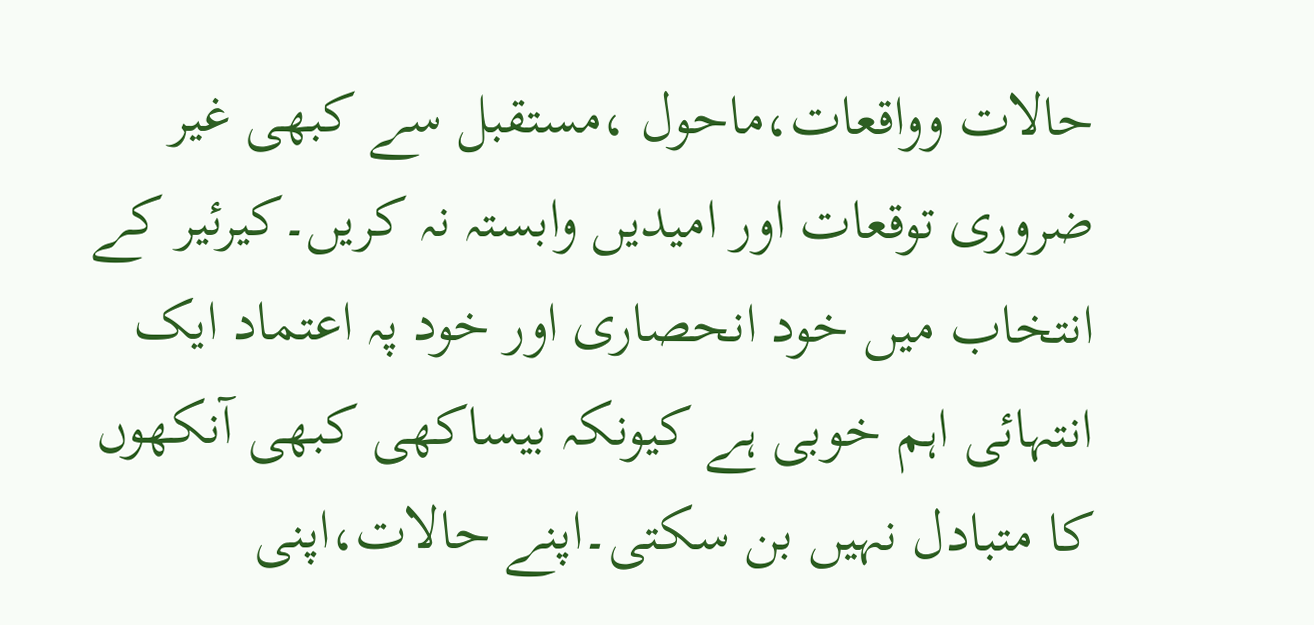حالات وواقعات،ماحول ،مستقبل سے کبھی غیر ضروری توقعات اور امیدیں وابستہ نہ کریں۔کیرئیر کے انتخاب میں خود انحصاری اور خود پہ اعتماد ایک انتہائی اہم خوبی ہے کیونکہ بیساکھی کبھی آنکھوں کا متبادل نہیں بن سکتی۔اپنے حالات،اپنی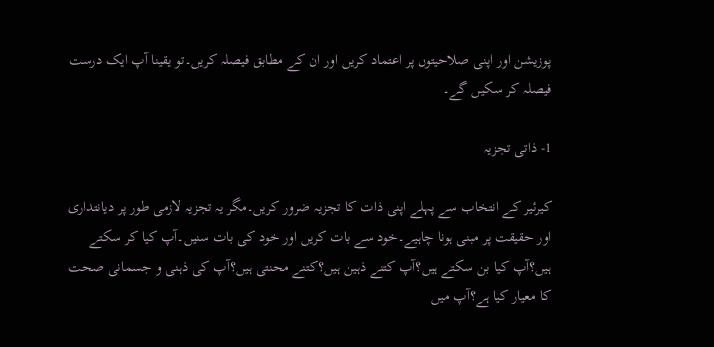پوزیشن اور اپنی صلاحیتوں پر اعتماد کریں اور ان کے مطابق فیصلہ کریں۔تو یقینا آپ ایک درست فیصلہ کر سکیں گے۔

1- ذاتی تجزیہ

کیرئیر کے انتخاب سے پہلے اپنی ذات کا تجزیہ ضرور کریں۔مگر یہ تجزیہ لازمی طور پر دیانتداری اور حقیقت پر مبنی ہونا چاہیے۔خود سے بات کریں اور خود کی بات سنیں۔آپ کیا کر سکتے ہیں؟آپ کیا بن سکتے ہیں؟آپ کتنے ذہین ہیں؟کتنے محنتی ہیں؟آپ کی ذہنی و جسمانی صحت کا معیار کیا ہے؟آپ میں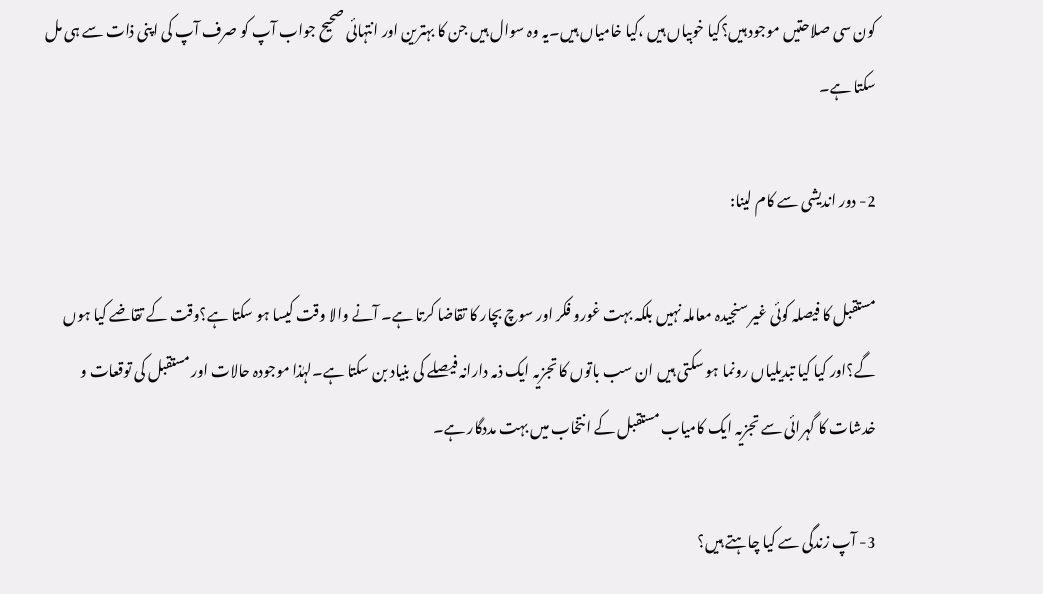کون سی صلاحتیں موجود ہیں؟کیا خوبیاں ہیں ،کیا خامیاں ہیں۔یہ وہ سوال ہیں جن کا بہترین اور انتہائی صحیح جواب آپ کو صرف آپ کی اپنی ذات سے ہی مل سکتا ہے۔

2- دور اندیشی سے کام لینا:

مستقبل کا فیصلہ کوئی غیر سنجیدہ معاملہ نہیں بلکہ بہت غورو فکر اور سوچ بچار کا تقاضا کرتا ہے۔ آنے والا وقت کیسا ہو سکتا ہے؟وقت کے تقاضے کیا ہوں گے؟اور کیا کیا تبدیلیاں رونما ہو سکتی ہیں ان سب باتوں کا تجزیہ ایک ذمہ دارانہ فیصلے کی بنیاد بن سکتا ہے۔لہٰذا موجودہ حالات اور مستقبل کی توقعات و خدشات کا گہرائی سے تجزیہ ایک کامیاب مستقبل کے انتخاب میں بہت مددگار ہے۔

3- آپ زندگی سے کیا چاہتے ہیں؟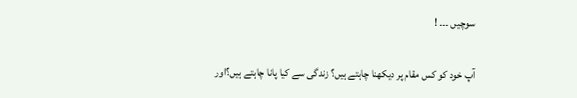سوچیں ۔۔۔ !

آپ خود کو کس مقام پر دیکھنا چاہتے ہیں؟ زندگی سے کیا پانا چاہتے ہیں؟اور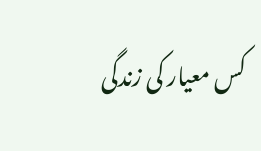کس معیار کی زندگی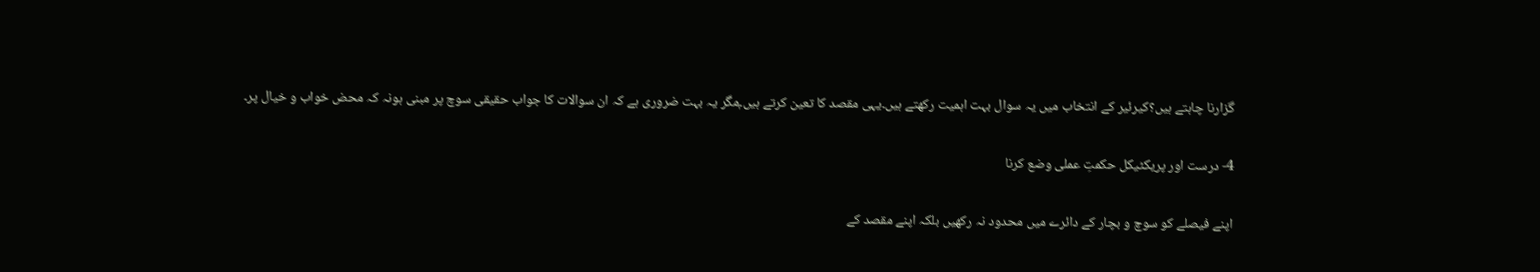گزارنا چاہتے ہیں؟کیرئیر کے انتخاب میں یہ سوال بہت اہمیت رکھتے ہیں۔یہی مقصد کا تعین کرتے ہیں۔ٖمگر یہ بہت ضروری ہے کہ ان سوالات کا جواب حقیقی سوچ پر مبنی ہونہ کہ محض خواب و خیال پر۔

4- درست اور پریکٹیکل حکمتِ عملی وضع کرنا

اپنے فیصلے کو سوچ و بچار کے دائرے میں محدود نہ رکھیں بلکہ اپنے مقصد کے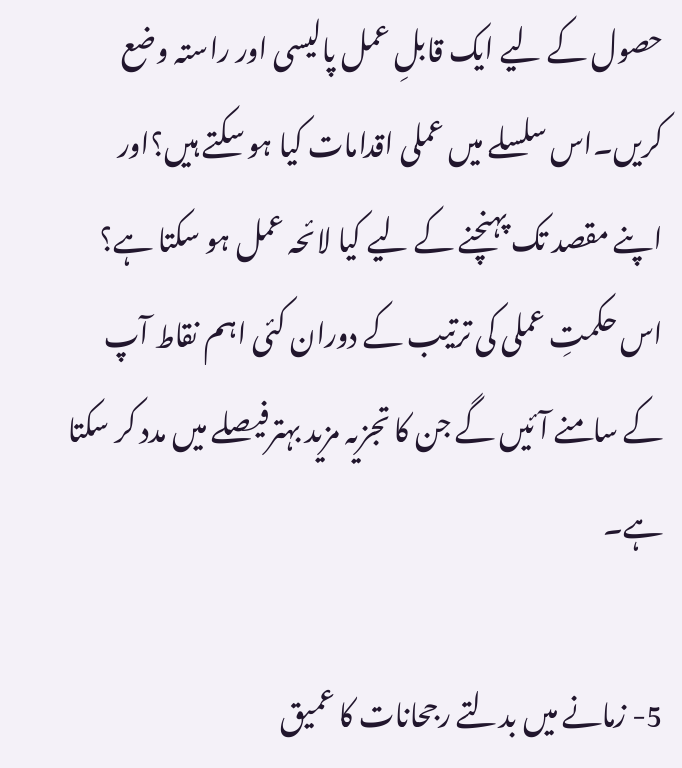حصول کے لیے ایک قابلِ عمل پالیسی اور راستہ وضع کریں۔اس سلسلے میں عملی اقدامات کیا ہو سکتے ہیں؟اور اپنے مقصد تک پہنچنے کے لیے کیا لائحہ عمل ہو سکتا ہے؟ اس حکمتِ عملی کی ترتیب کے دوران کئی اہم نقاط آپ کے سامنے آئیں گے جن کا تجزیہ مزید بہترفیصلے میں مدد کر سکتا ہے۔

5- زمانے میں بدلتے رجحانات کا عمیق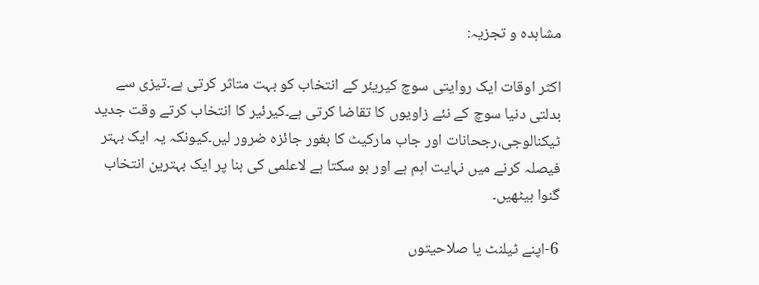مشاہدہ و تجزیہ:

اکثر اوقات ایک روایتی سوچ کیریئر کے انتخاب کو بہت متاثر کرتی ہے۔تیزی سے بدلتی دنیا سوچ کے نئے زاویوں کا تقاضا کرتی ہے۔کیرئیر کا انتخاب کرتے وقت جدید ٹیکنالوجی،رجحانات اور جاب مارکیٹ کا بغور جائزہ ضرور لیں۔کیونکہ یہ ایک بہتر فیصلہ کرنے میں نہایت اہم ہے اور ہو سکتا ہے لاعلمی کی بنا پر ایک بہترین انتخاب گنوا بیٹھیں۔

6-اپنے ٹیلنٹ یا صلاحیتوں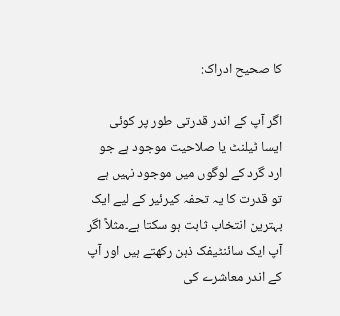کا صحیح ادراک:

اگر آپ کے اندر قدرتی طور پر کوئی ایسا ٹیلنٹ یا صلاحیت موجود ہے جو ارد گرد کے لوگوں میں موجود نہیں ہے تو قدرت کا یہ تحفہ کیرئیر کے لیے ایک بہترین انتخاب ثابت ہو سکتا ہے۔مثلاً اگر آپ ایک سائنٹیفک ذہن رکھتے ہیں اور آپ کے اندر معاشرے کی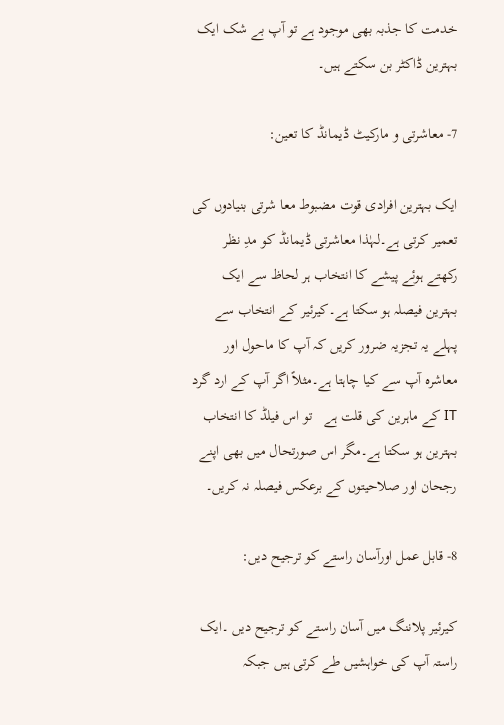خدمت کا جذبہ بھی موجود ہے تو آپ بے شک ایک بہترین ڈاکٹر بن سکتے ہیں۔

7- معاشرتی و مارکیٹ ڈیمانڈ کا تعین:

ایک بہترین افرادی قوت مضبوط معا شرتی بنیادوں کی تعمیر کرتی ہے۔لہٰذا معاشرتی ڈیمانڈ کو مدِ نظر رکھتے ہوئے پیشے کا انتخاب ہر لحاظ سے ایک بہترین فیصلہ ہو سکتا ہے۔کیرئیر کے انتخاب سے پہلے یہ تجزیہ ضرور کریں کہ آپ کا ماحول اور معاشرہ آپ سے کیا چاہتا ہے۔مثلاً اگر آپ کے ارد گرد IT کے ماہرین کی قلت ہے   تو اس فیلڈ کا انتخاب بہترین ہو سکتا ہے۔مگر اس صورتحال میں بھی اپنے رجحان اور صلاحیتوں کے برعکس فیصلہ نہ کریں۔

8- قابل عمل اورآسان راستے کو ترجیح دیں:

کیرئیر پلاننگ میں آسان راستے کو ترجیح دیں ۔ایک راستہ آپ کی خواہشیں طے کرتی ہیں جبکہ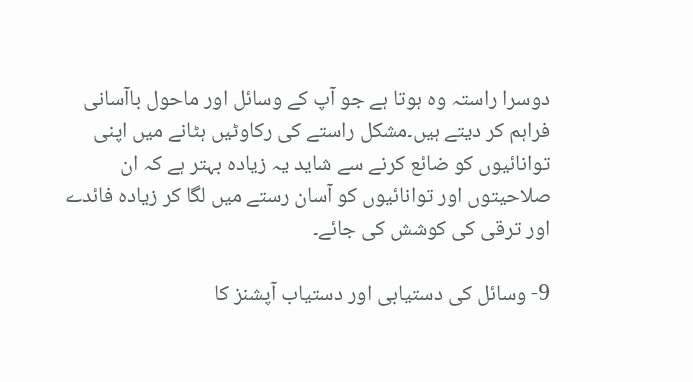دوسرا راستہ وہ ہوتا ہے جو آپ کے وسائل اور ماحول باآسانی فراہم کر دیتے ہیں۔مشکل راستے کی رکاوٹیں ہٹانے میں اپنی توانائیوں کو ضائع کرنے سے شاید یہ زیادہ بہتر ہے کہ ان صلاحیتوں اور توانائیوں کو آسان رستے میں لگا کر زیادہ فائدے اور ترقی کی کوشش کی جائے۔

9- وسائل کی دستیابی اور دستیاب آپشنز کا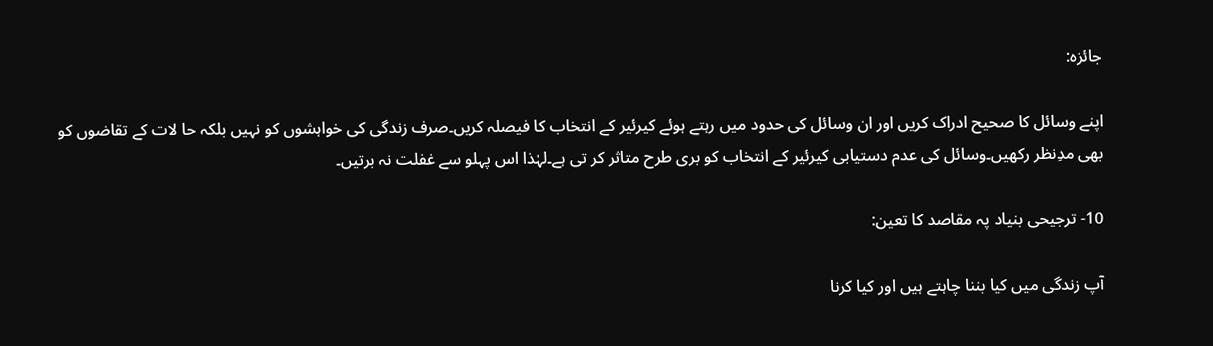جائزہ:

اپنے وسائل کا صحیح ادراک کریں اور ان وسائل کی حدود میں رہتے ہوئے کیرئیر کے انتخاب کا فیصلہ کریں۔صرف زندگی کی خواہشوں کو نہیں بلکہ حا لات کے تقاضوں کو بھی مدِنظر رکھیں۔وسائل کی عدم دستیابی کیرئیر کے انتخاب کو بری طرح متاثر کر تی ہے۔لہٰذا اس پہلو سے غفلت نہ برتیں۔

10- ترجیحی بنیاد پہ مقاصد کا تعین:

آپ زندگی میں کیا بننا چاہتے ہیں اور کیا کرنا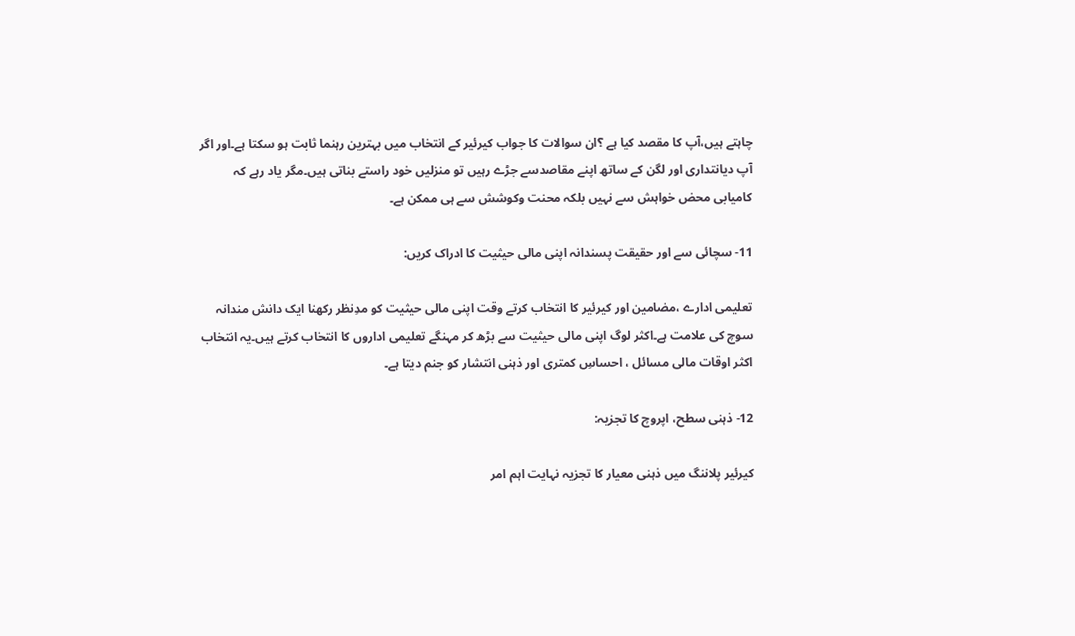چاہتے ہیں،آپ کا مقصد کیا ہے ؟ان سوالات کا جواب کیرئیر کے انتخاب میں بہترین رہنما ثابت ہو سکتا ہے۔اور اگر آپ دیانتداری اور لگن کے ساتھ اپنے مقاصدسے جڑے رہیں تو منزلیں خود راستے بناتی ہیں۔مگر یاد رہے کہ کامیابی محض خواہش سے نہیں بلکہ محنت وکوشش سے ہی ممکن ہے۔

11- سچائی سے اور حقیقت پسندانہ اپنی مالی حیثیت کا ادراک کریں:

تعلیمی ادارے ،مضامین اور کیرئیر کا انتخاب کرتے وقت اپنی مالی حیثیت کو مدِنظر رکھنا ایک دانش مندانہ سوچ کی علامت ہے۔اکثر لوگ اپنی مالی حیثیت سے بڑھ کر مہنگے تعلیمی اداروں کا انتخاب کرتے ہیں۔یہ انتخاب اکثر اوقات مالی مسائل ، احساسِ کمتری اور ذہنی انتشار کو جنم دیتا ہے۔

12- ذہنی سطح، اپروچ کا تجزیہ:

کیرئیر پلاننگ میں ذہنی معیار کا تجزیہ نہایت اہم امر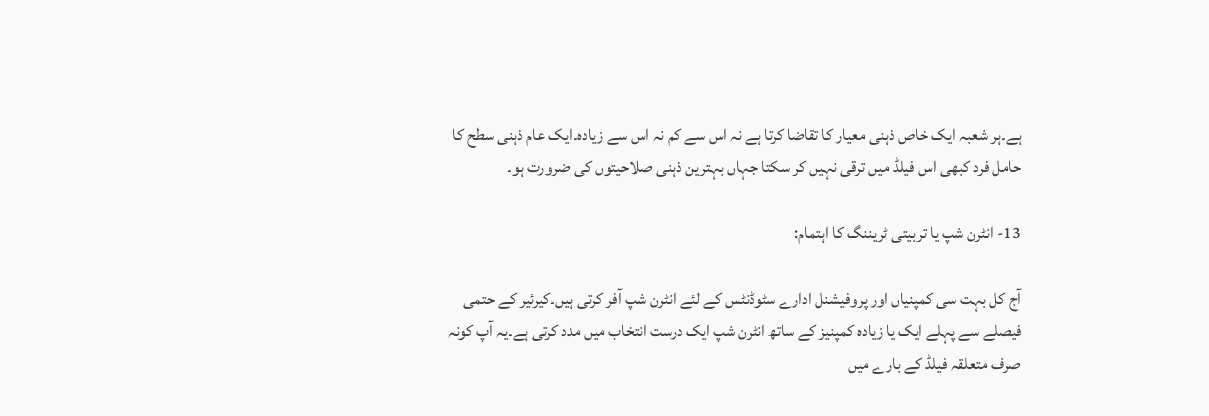ہے۔ہر شعبہ ایک خاص ذہنی معیار کا تقاضا کرتا ہے نہ اس سے کم نہ اس سے زیادہ۔ایک عام ذہنی سطح کا حامل فرد کبھی اس فیلڈ میں ترقی نہیں کر سکتا جہاں بہترین ذہنی صلاحیتوں کی ضرورت ہو۔

13- انٹرن شپ یا تربیتی ٹریننگ کا اہتمام:

آج کل بہت سی کمپنیاں اور پروفیشنل ادارے سٹوڈنٹس کے لئے انٹرن شپ آفر کرتی ہیں۔کیرئیر کے حتمی فیصلے سے پہلے ایک یا زیادہ کمپنیز کے ساتھ انٹرن شپ ایک درست انتخاب میں مدد کرتی ہے۔یہ آپ کونہ صرف متعلقہ فیلڈ کے بارے میں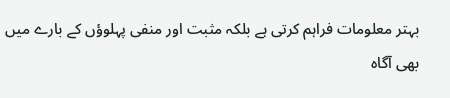بہتر معلومات فراہم کرتی ہے بلکہ مثبت اور منفی پہلوؤں کے بارے میں بھی آگاہ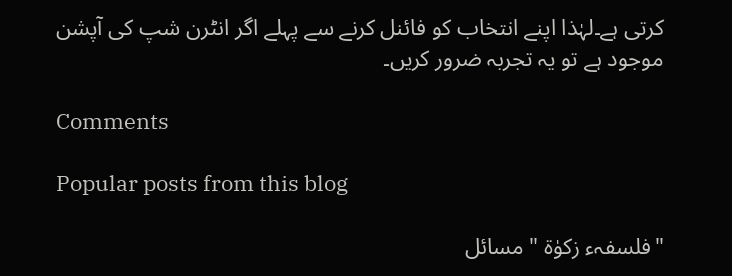کرتی ہے۔لہٰذا اپنے انتخاب کو فائنل کرنے سے پہلے اگر انٹرن شپ کی آپشن موجود ہے تو یہ تجربہ ضرور کریں۔

Comments

Popular posts from this blog

"فلسفہء زکوٰۃ " مسائل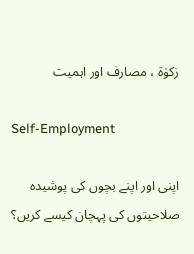زکوٰۃ ، مصارف اور اہمیت

Self-Employment

اپنی اور اپنے بچوں کی پوشیدہ صلاحیتوں کی پہچان کیسے کریں؟